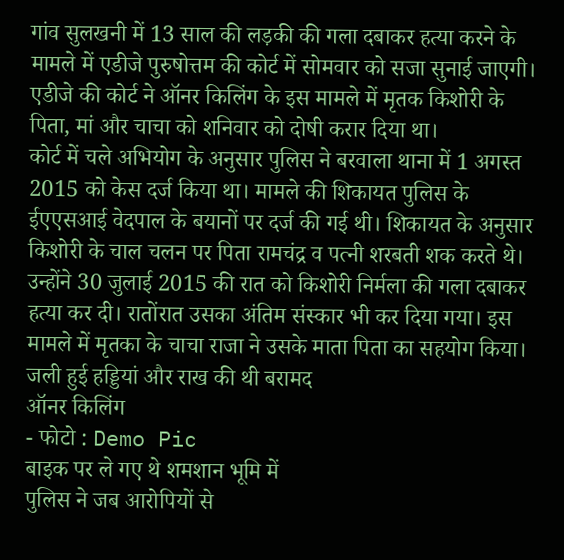गांव सुलखनी में 13 साल की लड़की की गला दबाकर हत्या करने के मामले में एडीजे पुरुषोत्तम की कोर्ट में सोमवार को सजा सुनाई जाएगी। एडीजे की कोर्ट ने ऑनर किलिंग के इस मामले में मृतक किशोरी के पिता, मां और चाचा को शनिवार को दोषी करार दिया था।
कोर्ट में चले अभियोग के अनुसार पुलिस ने बरवाला थाना में 1 अगस्त 2015 को केस दर्ज किया था। मामले की शिकायत पुलिस के ईएएसआई वेदपाल के बयानों पर दर्ज की गई थी। शिकायत के अनुसार किशोरी के चाल चलन पर पिता रामचंद्र व पत्नी शरबती शक करते थे। उन्होंने 30 जुलाई 2015 की रात को किशोरी निर्मला की गला दबाकर हत्या कर दी। रातोंरात उसका अंतिम संस्कार भी कर दिया गया। इस मामले में मृतका के चाचा राजा ने उसके माता पिता का सहयोग किया।
जली हुई हड्डियां और राख की थी बरामद
ऑनर किलिंग
- फोटो : Demo Pic
बाइक पर ले गए थे शमशान भूमि में
पुलिस ने जब आरोपियों से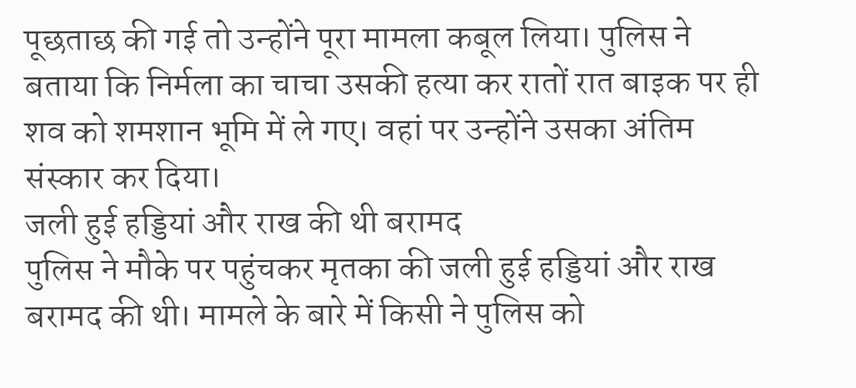पूछताछ की गई तो उन्होंने पूरा मामला कबूल लिया। पुलिस ने बताया कि निर्मला का चाचा उसकी हत्या कर रातों रात बाइक पर ही शव को शमशान भूमि में ले गए। वहां पर उन्होंने उसका अंतिम संस्कार कर दिया।
जली हुई हड्डियां और राख की थी बरामद
पुलिस ने मौके पर पहुंचकर मृतका की जली हुई हड्डियां और राख बरामद की थी। मामले के बारे में किसी ने पुलिस को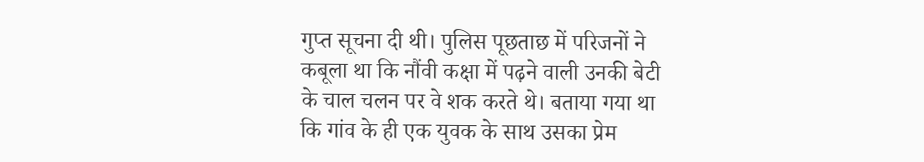गुप्त सूचना दी थी। पुलिस पूछताछ में परिजनों ने कबूला था कि नौंवी कक्षा में पढ़ने वाली उनकी बेटी के चाल चलन पर वे शक करते थे। बताया गया था कि गांव के ही एक युवक के साथ उसका प्रेम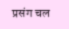प्रसंग चल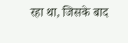रहा था, जिसके बाद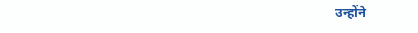उन्होंने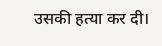उसकी हत्या कर दी।